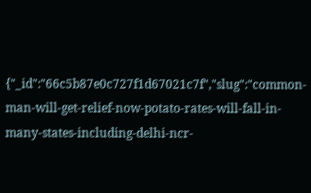{"_id":"66c5b87e0c727f1d67021c7f","slug":"common-man-will-get-relief-now-potato-rates-will-fall-in-many-states-including-delhi-ncr-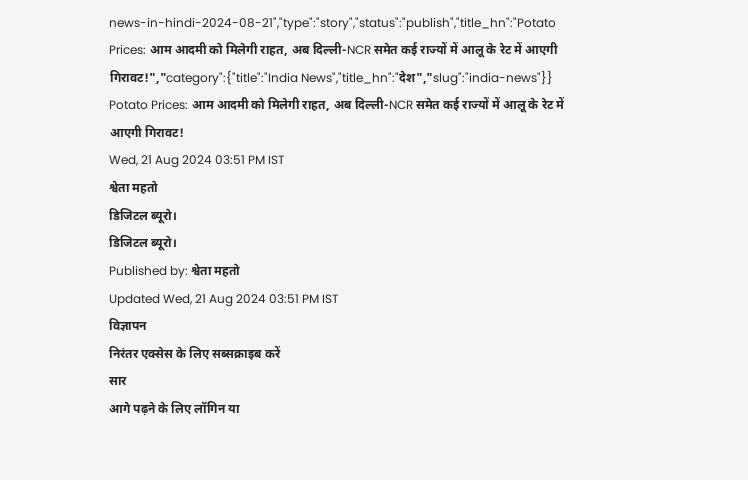news-in-hindi-2024-08-21","type":"story","status":"publish","title_hn":"Potato Prices: आम आदमी को मिलेगी राहत, अब दिल्ली-NCR समेत कई राज्यों में आलू के रेट में आएगी गिरावट!","category":{"title":"India News","title_hn":"देश","slug":"india-news"}}
Potato Prices: आम आदमी को मिलेगी राहत, अब दिल्ली-NCR समेत कई राज्यों में आलू के रेट में आएगी गिरावट!
Wed, 21 Aug 2024 03:51 PM IST
श्वेता महतो
डिजिटल ब्यूरो।
डिजिटल ब्यूरो।
Published by: श्वेता महतो
Updated Wed, 21 Aug 2024 03:51 PM IST
विज्ञापन
निरंतर एक्सेस के लिए सब्सक्राइब करें
सार
आगे पढ़ने के लिए लॉगिन या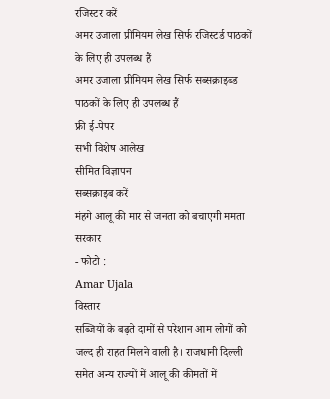रजिस्टर करें
अमर उजाला प्रीमियम लेख सिर्फ रजिस्टर्ड पाठकों के लिए ही उपलब्ध हैं
अमर उजाला प्रीमियम लेख सिर्फ सब्सक्राइब्ड पाठकों के लिए ही उपलब्ध हैं
फ्री ई-पेपर
सभी विशेष आलेख
सीमित विज्ञापन
सब्सक्राइब करें
मंहगे आलू की मार से जनता को बचाएगी ममता सरकार
- फोटो :
Amar Ujala
विस्तार
सब्जियों के बढ़ते दामों से परेशान आम लोगों को जल्द ही राहत मिलने वाली है। राजधानी दिल्ली समेत अन्य राज्यों में आलू की कीमतों में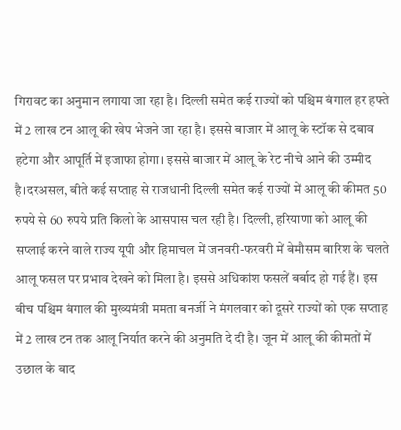गिरावट का अनुमान लगाया जा रहा है। दिल्ली समेत कई राज्यों को पश्चिम बंगाल हर हफ्ते में 2 लाख टन आलू की खेप भेजने जा रहा है। इससे बाजार में आलू के स्टॉक से दबाव हटेगा और आपूर्ति में इजाफा होगा। इससे बाजार में आलू के रेट नीचे आने की उम्मीद है।दरअसल, बीते कई सप्ताह से राजधानी दिल्ली समेत कई राज्यों में आलू की कीमत 50 रुपये से 60 रुपये प्रति किलो के आसपास चल रही है। दिल्ली, हरियाणा को आलू की सप्लाई करने वाले राज्य यूपी और हिमाचल में जनवरी-फरवरी में बेमौसम बारिश के चलते आलू फसल पर प्रभाव देखने को मिला है। इससे अधिकांश फसलें बर्बाद हो गई हैं। इस बीच पश्चिम बंगाल की मुख्यमंत्री ममता बनर्जी ने मंगलवार को दूसरे राज्यों को एक सप्ताह में 2 लाख टन तक आलू निर्यात करने की अनुमति दे दी है। जून में आलू की कीमतों में उछाल के बाद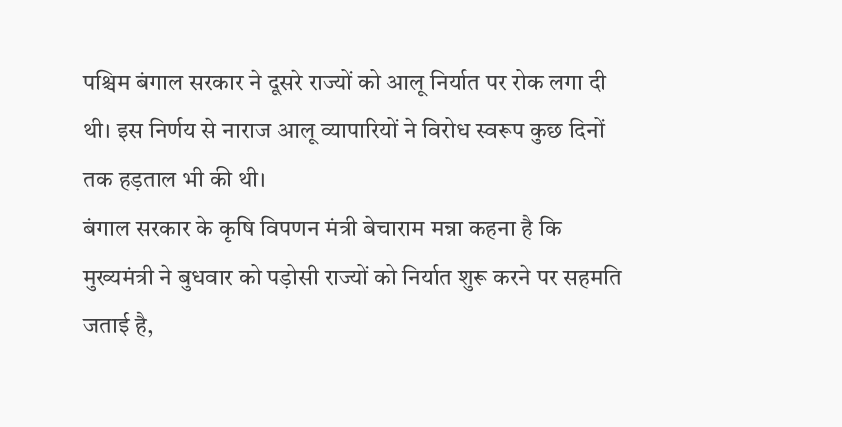पश्चिम बंगाल सरकार ने दूसरे राज्यों को आलू निर्यात पर रोक लगा दी थी। इस निर्णय से नाराज आलू व्यापारियों ने विरोध स्वरूप कुछ दिनों तक हड़ताल भी की थी।
बंगाल सरकार के कृषि विपणन मंत्री बेचाराम मन्ना कहना है कि मुख्यमंत्री ने बुधवार को पड़ोसी राज्यों को निर्यात शुरू करने पर सहमति जताई है,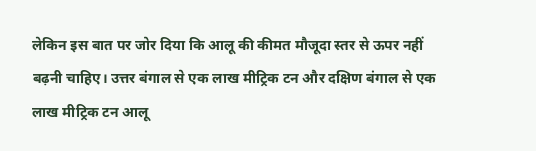लेकिन इस बात पर जोर दिया कि आलू की कीमत मौजूदा स्तर से ऊपर नहीं बढ़नी चाहिए। उत्तर बंगाल से एक लाख मीट्रिक टन और दक्षिण बंगाल से एक लाख मीट्रिक टन आलू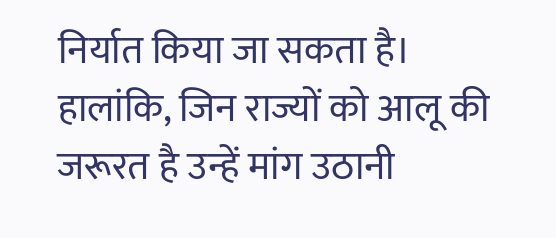निर्यात किया जा सकता है। हालांकि, जिन राज्यों को आलू की जरूरत है उन्हें मांग उठानी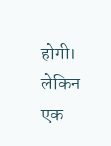होगी। लेकिन एक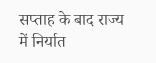सप्ताह के बाद राज्य में निर्यात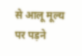से आलू मूल्य पर पड़ने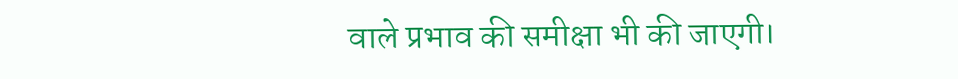वाले प्रभाव की समीक्षा भी की जाएगी।